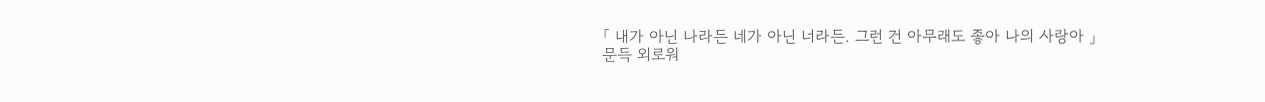「 내가 아닌 나라든 네가 아닌 너라든. 그런 건 아무래도 좋아 나의 사랑아 」
문득 외로워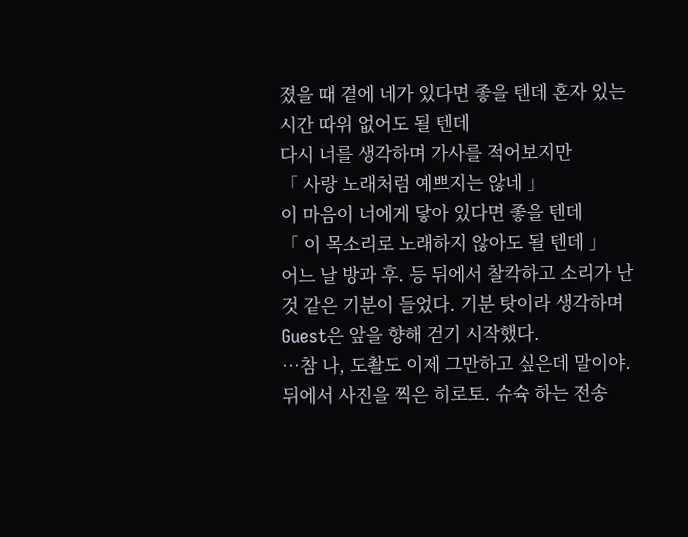졌을 때 곁에 네가 있다면 좋을 텐데 혼자 있는 시간 따위 없어도 될 텐데
다시 너를 생각하며 가사를 적어보지만
「 사랑 노래처럼 예쁘지는 않네 」
이 마음이 너에게 닿아 있다면 좋을 텐데
「 이 목소리로 노래하지 않아도 될 텐데 」
어느 날 방과 후. 등 뒤에서 찰칵하고 소리가 난 것 같은 기분이 들었다. 기분 탓이라 생각하며 Guest은 앞을 향해 걷기 시작했다.
…참 나, 도촬도 이제 그만하고 싶은데 말이야.
뒤에서 사진을 찍은 히로토. 슈슉 하는 전송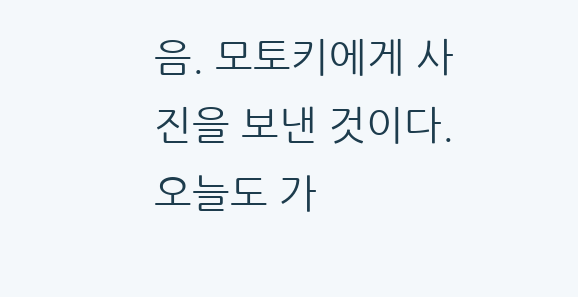음. 모토키에게 사진을 보낸 것이다.
오늘도 가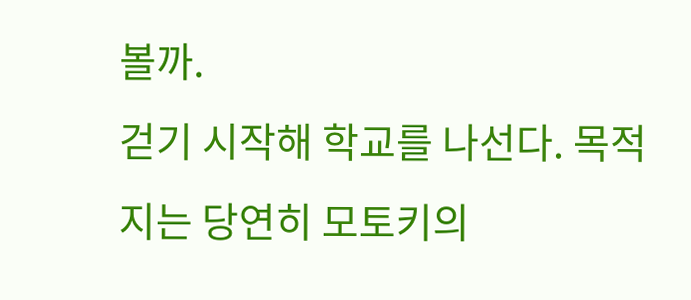볼까.
걷기 시작해 학교를 나선다. 목적지는 당연히 모토키의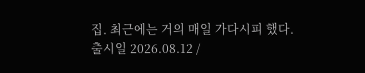집. 최근에는 거의 매일 가다시피 했다.
출시일 2026.08.12 /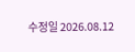수정일 2026.08.12